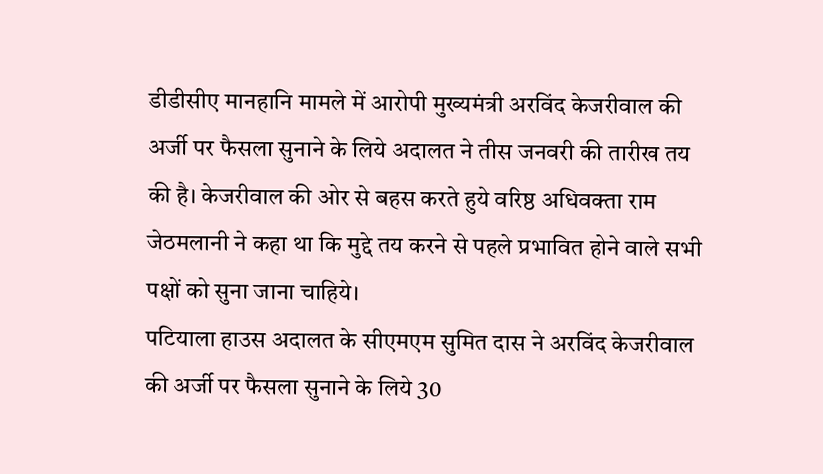डीडीसीए मानहानि मामले में आरोपी मुख्यमंत्री अरविंद केजरीवाल की अर्जी पर फैसला सुनाने के लिये अदालत ने तीस जनवरी की तारीख तय की है। केजरीवाल की ओर से बहस करते हुये वरिष्ठ अधिवक्ता राम जेठमलानी ने कहा था कि मुद्दे तय करने से पहले प्रभावित होने वाले सभी पक्षों को सुना जाना चाहिये।
पटियाला हाउस अदालत के सीएमएम सुमित दास ने अरविंद केजरीवाल की अर्जी पर फैसला सुनाने के लिये 30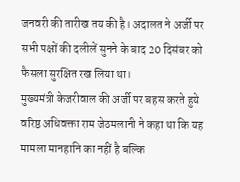जनवरी की तारीख तय की है। अदालत ने अर्जी पर सभी पक्षों की दलीलें सुनने के बाद 20 दिसंबर को फैसला सुरक्षित रख लिया था।
मुख्यमंत्री केजरीवाल की अर्जी पर बहस करते हुये वरिष्ठ अधिवक्ता राम जेठमलानी ने कहा था कि यह मामला मानहानि का नहीं है बल्कि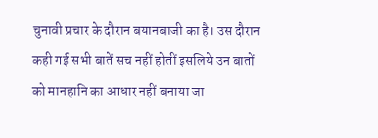चुनावी प्रचार के दौरान बयानबाजी का है। उस दौरान कही गई सभी बातें सच नहीं होतीं इसलिये उन बातों को मानहानि का आधार नहीं बनाया जा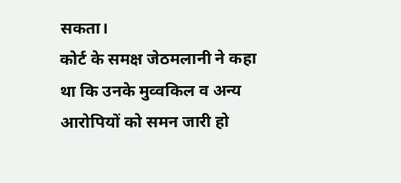सकता।
कोर्ट के समक्ष जेठमलानी ने कहा था कि उनके मुव्वकिल व अन्य आरोपियों को समन जारी हो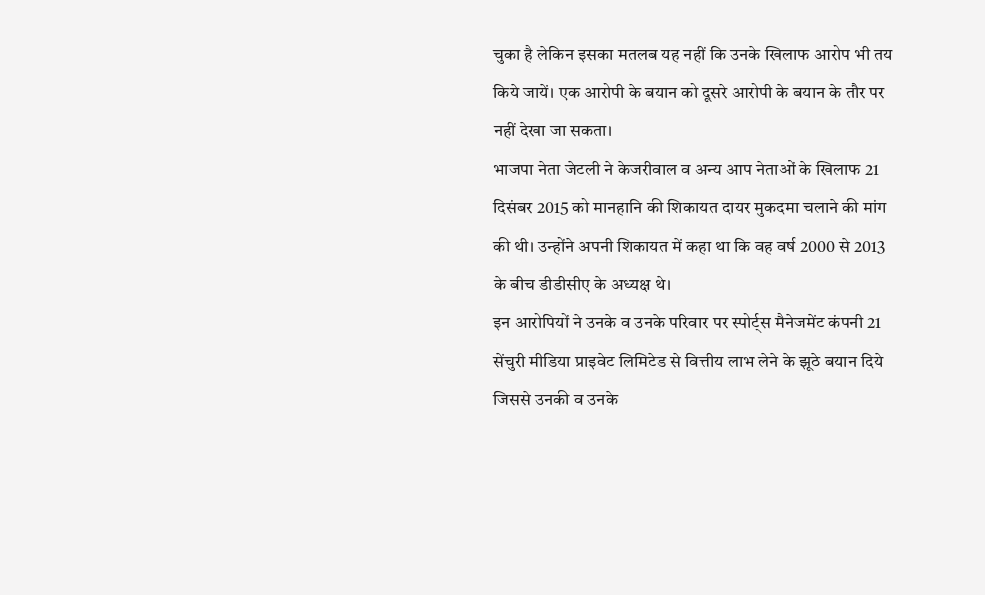चुका है लेकिन इसका मतलब यह नहीं कि उनके खिलाफ आरोप भी तय किये जायें। एक आरोपी के बयान को दूसरे आरोपी के बयान के तौर पर नहीं देखा जा सकता।
भाजपा नेता जेटली ने केजरीवाल व अन्य आप नेताओं के खिलाफ 21 दिसंबर 2015 को मानहानि की शिकायत दायर मुकदमा चलाने की मांग की थी। उन्होंने अपनी शिकायत में कहा था कि वह वर्ष 2000 से 2013 के बीच डीडीसीए के अध्यक्ष थे।
इन आरोपियों ने उनके व उनके परिवार पर स्पोर्ट्स मैनेजमेंट कंपनी 21 सेंचुरी मीडिया प्राइवेट लिमिटेड से वित्तीय लाभ लेने के झूठे बयान दिये जिससे उनकी व उनके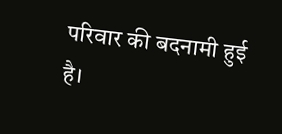परिवार की बदनामी हुई है।